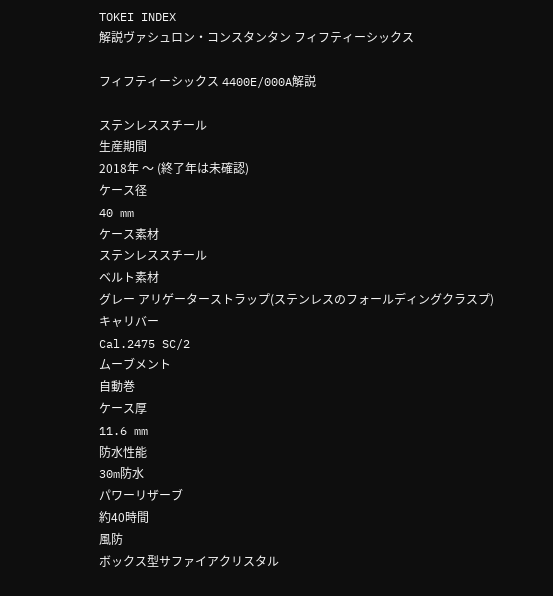TOKEI INDEX
解説ヴァシュロン・コンスタンタン フィフティーシックス

フィフティーシックス 4400E/000A解説

ステンレススチール
生産期間
2018年 〜 (終了年は未確認)
ケース径
40 mm
ケース素材
ステンレススチール
ベルト素材
グレー アリゲーターストラップ(ステンレスのフォールディングクラスプ)
キャリバー
Cal.2475 SC/2
ムーブメント
自動巻
ケース厚
11.6 mm
防水性能
30m防水
パワーリザーブ
約40時間
風防
ボックス型サファイアクリスタル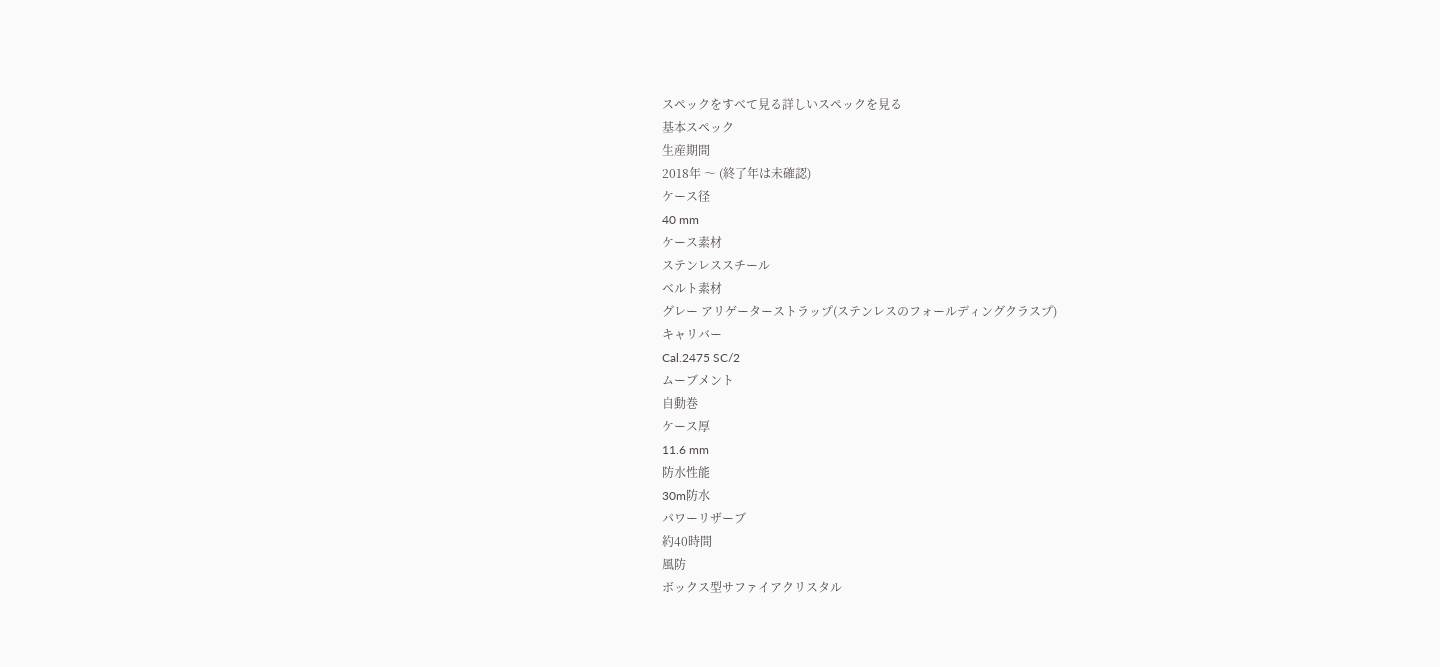スペックをすべて見る詳しいスペックを見る
基本スペック
生産期間
2018年 〜 (終了年は未確認)
ケース径
40 mm
ケース素材
ステンレススチール
ベルト素材
グレー アリゲーターストラップ(ステンレスのフォールディングクラスプ)
キャリバー
Cal.2475 SC/2
ムーブメント
自動巻
ケース厚
11.6 mm
防水性能
30m防水
パワーリザーブ
約40時間
風防
ボックス型サファイアクリスタル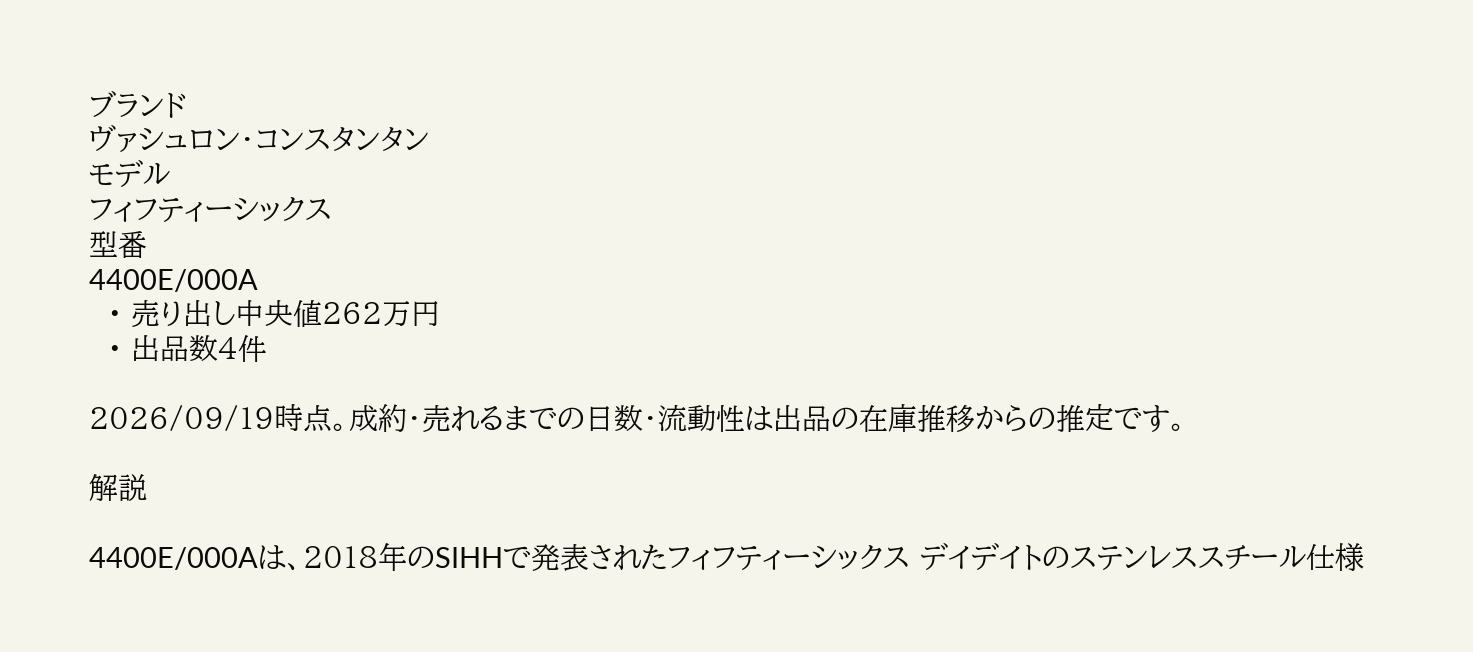ブランド
ヴァシュロン・コンスタンタン
モデル
フィフティーシックス
型番
4400E/000A
  • 売り出し中央値262万円
  • 出品数4件

2026/09/19時点。成約・売れるまでの日数・流動性は出品の在庫推移からの推定です。

解説

4400E/000Aは、2018年のSIHHで発表されたフィフティーシックス デイデイトのステンレススチール仕様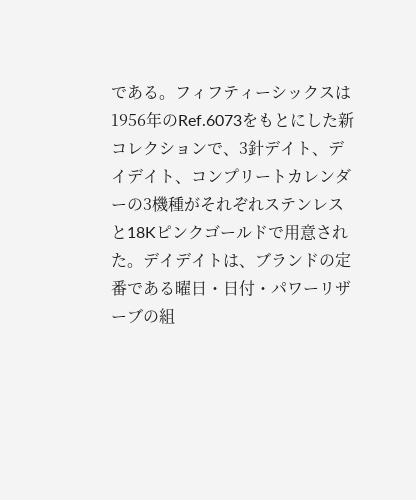である。フィフティーシックスは1956年のRef.6073をもとにした新コレクションで、3針デイト、デイデイト、コンプリートカレンダーの3機種がそれぞれステンレスと18Kピンクゴールドで用意された。デイデイトは、ブランドの定番である曜日・日付・パワーリザーブの組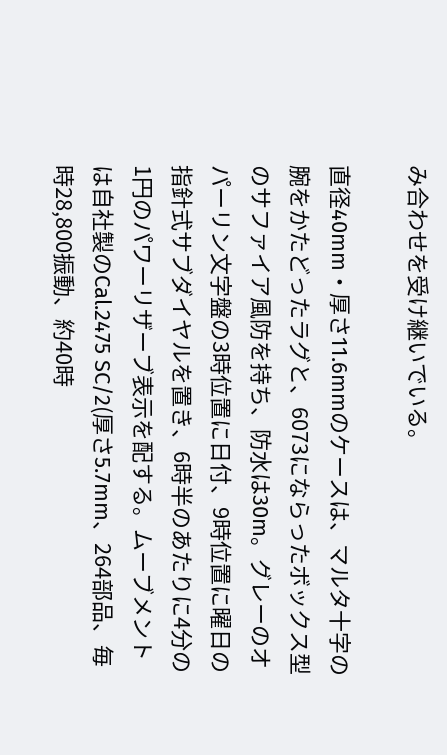み合わせを受け継いでいる。

直径40mm・厚さ11.6mmのケースは、マルタ十字の腕をかたどったラグと、6073にならったボックス型のサファイア風防を持ち、防水は30m。グレーのオパーリン文字盤の3時位置に日付、9時位置に曜日の指針式サブダイヤルを置き、6時半のあたりに4分の1円のパワーリザーブ表示を配する。ムーブメントは自社製のCal.2475 SC/2(厚さ5.7mm、264部品、毎時28,800振動、約40時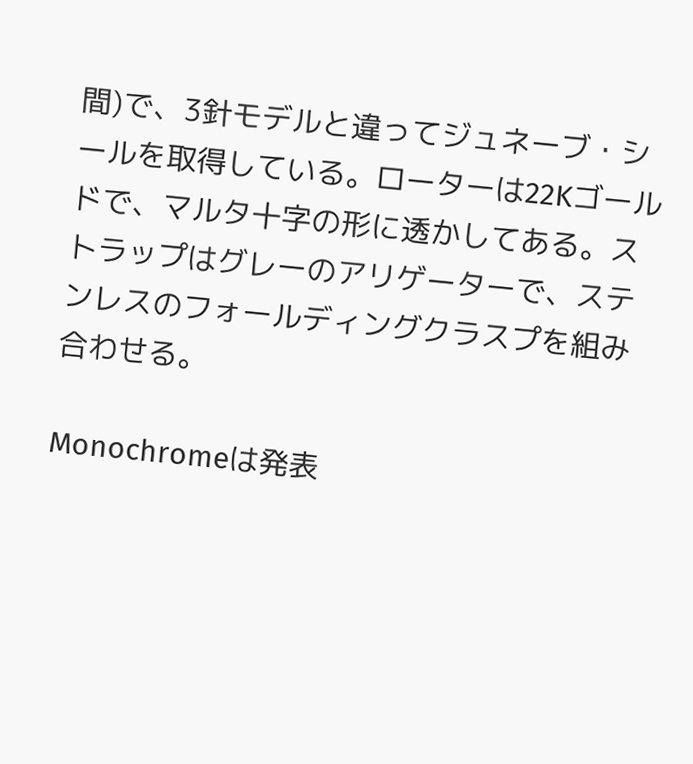間)で、3針モデルと違ってジュネーブ・シールを取得している。ローターは22Kゴールドで、マルタ十字の形に透かしてある。ストラップはグレーのアリゲーターで、ステンレスのフォールディングクラスプを組み合わせる。

Monochromeは発表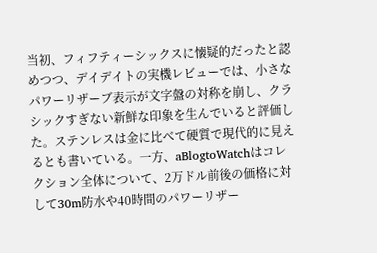当初、フィフティーシックスに懐疑的だったと認めつつ、デイデイトの実機レビューでは、小さなパワーリザーブ表示が文字盤の対称を崩し、クラシックすぎない新鮮な印象を生んでいると評価した。ステンレスは金に比べて硬質で現代的に見えるとも書いている。一方、aBlogtoWatchはコレクション全体について、2万ドル前後の価格に対して30m防水や40時間のパワーリザー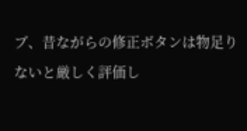ブ、昔ながらの修正ボタンは物足りないと厳しく評価し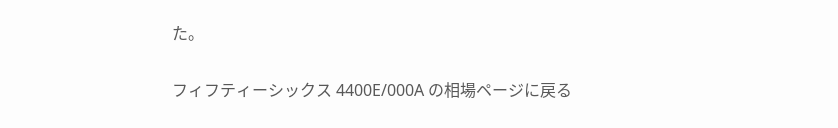た。

フィフティーシックス 4400E/000A の相場ページに戻る